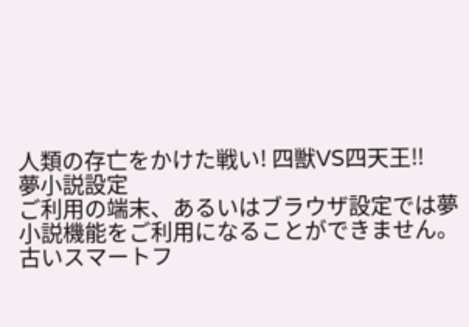人類の存亡をかけた戦い! 四獣VS四天王‼
夢小説設定
ご利用の端末、あるいはブラウザ設定では夢小説機能をご利用になることができません。
古いスマートフ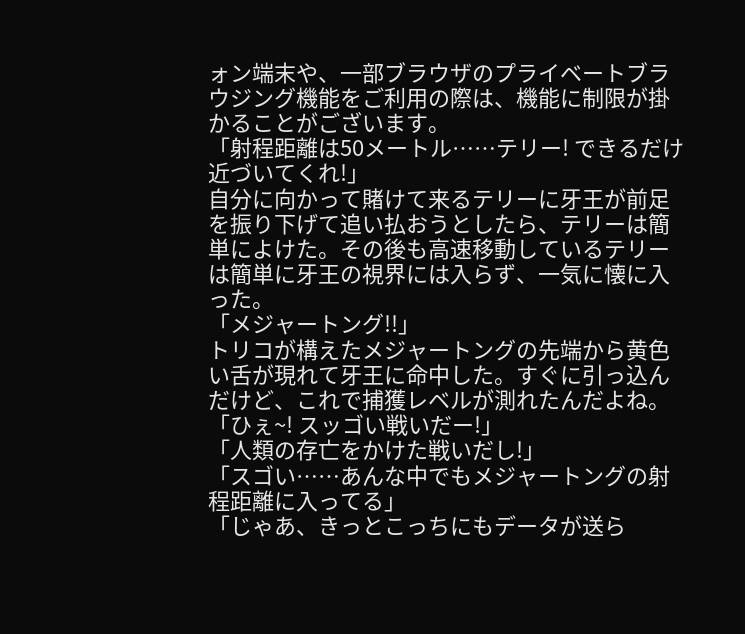ォン端末や、一部ブラウザのプライベートブラウジング機能をご利用の際は、機能に制限が掛かることがございます。
「射程距離は50メートル……テリー! できるだけ近づいてくれ!」
自分に向かって賭けて来るテリーに牙王が前足を振り下げて追い払おうとしたら、テリーは簡単によけた。その後も高速移動しているテリーは簡単に牙王の視界には入らず、一気に懐に入った。
「メジャートング!!」
トリコが構えたメジャートングの先端から黄色い舌が現れて牙王に命中した。すぐに引っ込んだけど、これで捕獲レベルが測れたんだよね。
「ひぇ~! スッゴい戦いだー!」
「人類の存亡をかけた戦いだし!」
「スゴい……あんな中でもメジャートングの射程距離に入ってる」
「じゃあ、きっとこっちにもデータが送ら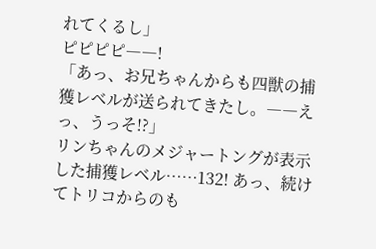れてくるし」
ピピピピ――!
「あっ、お兄ちゃんからも四獣の捕獲レベルが送られてきたし。――えっ、うっそ!?」
リンちゃんのメジャートングが表示した捕獲レベル……132! あっ、続けてトリコからのも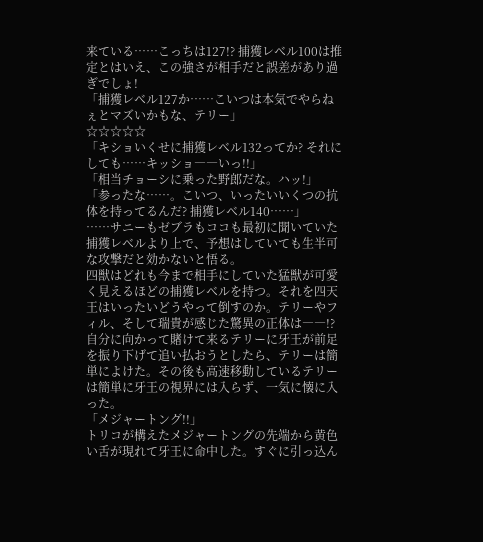来ている……こっちは127!? 捕獲レベル100は推定とはいえ、この強さが相手だと誤差があり過ぎでしょ!
「捕獲レベル127か……こいつは本気でやらねぇとマズいかもな、テリー」
☆☆☆☆☆
「キショいくせに捕獲レベル132ってか? それにしても……キッショ――いっ!!」
「相当チョーシに乗った野郎だな。ハッ!」
「参ったな……。こいつ、いったいいくつの抗体を持ってるんだ? 捕獲レベル140……」
……サニーもゼブラもココも最初に聞いていた捕獲レベルより上で、予想はしていても生半可な攻撃だと効かないと悟る。
四獣はどれも今まで相手にしていた猛獣が可愛く見えるほどの捕獲レベルを持つ。それを四天王はいったいどうやって倒すのか。テリーやフィル、そして瑞貴が感じた驚異の正体は――!?
自分に向かって賭けて来るテリーに牙王が前足を振り下げて追い払おうとしたら、テリーは簡単によけた。その後も高速移動しているテリーは簡単に牙王の視界には入らず、一気に懐に入った。
「メジャートング!!」
トリコが構えたメジャートングの先端から黄色い舌が現れて牙王に命中した。すぐに引っ込ん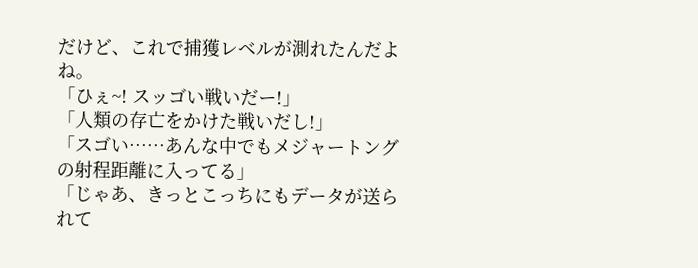だけど、これで捕獲レベルが測れたんだよね。
「ひぇ~! スッゴい戦いだー!」
「人類の存亡をかけた戦いだし!」
「スゴい……あんな中でもメジャートングの射程距離に入ってる」
「じゃあ、きっとこっちにもデータが送られて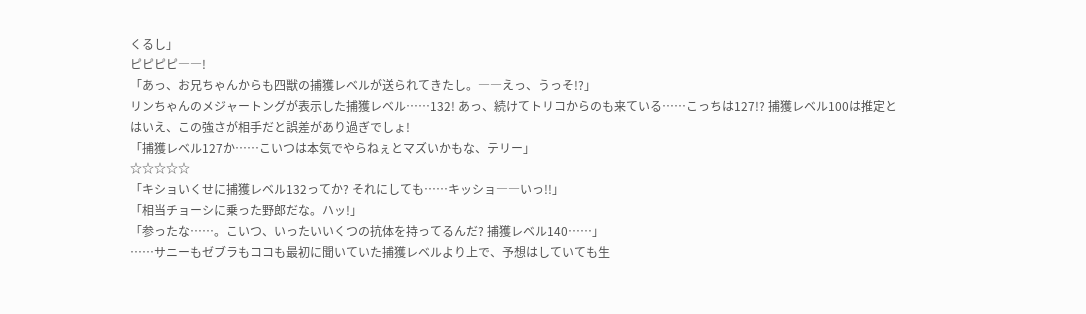くるし」
ピピピピ――!
「あっ、お兄ちゃんからも四獣の捕獲レベルが送られてきたし。――えっ、うっそ!?」
リンちゃんのメジャートングが表示した捕獲レベル……132! あっ、続けてトリコからのも来ている……こっちは127!? 捕獲レベル100は推定とはいえ、この強さが相手だと誤差があり過ぎでしょ!
「捕獲レベル127か……こいつは本気でやらねぇとマズいかもな、テリー」
☆☆☆☆☆
「キショいくせに捕獲レベル132ってか? それにしても……キッショ――いっ!!」
「相当チョーシに乗った野郎だな。ハッ!」
「参ったな……。こいつ、いったいいくつの抗体を持ってるんだ? 捕獲レベル140……」
……サニーもゼブラもココも最初に聞いていた捕獲レベルより上で、予想はしていても生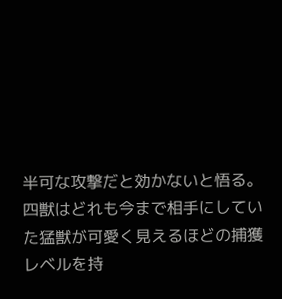半可な攻撃だと効かないと悟る。
四獣はどれも今まで相手にしていた猛獣が可愛く見えるほどの捕獲レベルを持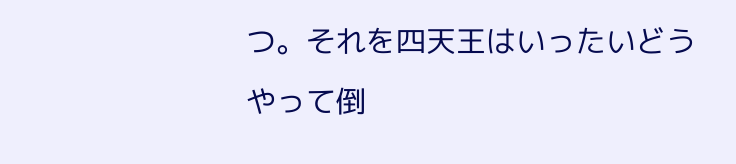つ。それを四天王はいったいどうやって倒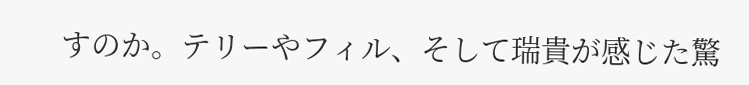すのか。テリーやフィル、そして瑞貴が感じた驚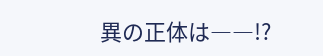異の正体は――!?